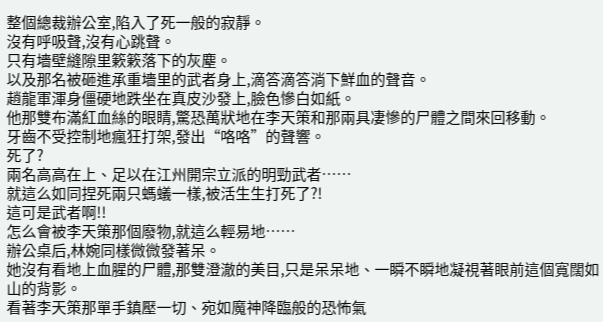整個總裁辦公室,陷入了死一般的寂靜。
沒有呼吸聲,沒有心跳聲。
只有墻壁縫隙里簌簌落下的灰塵。
以及那名被砸進承重墻里的武者身上,滴答滴答淌下鮮血的聲音。
趙龍軍渾身僵硬地跌坐在真皮沙發上,臉色慘白如紙。
他那雙布滿紅血絲的眼睛,驚恐萬狀地在李天策和那兩具凄慘的尸體之間來回移動。
牙齒不受控制地瘋狂打架,發出“咯咯”的聲響。
死了?
兩名高高在上、足以在江州開宗立派的明勁武者……
就這么如同捏死兩只螞蟻一樣,被活生生打死了?!
這可是武者啊!!
怎么會被李天策那個廢物,就這么輕易地……
辦公桌后,林婉同樣微微發著呆。
她沒有看地上血腥的尸體,那雙澄澈的美目,只是呆呆地、一瞬不瞬地凝視著眼前這個寬闊如山的背影。
看著李天策那單手鎮壓一切、宛如魔神降臨般的恐怖氣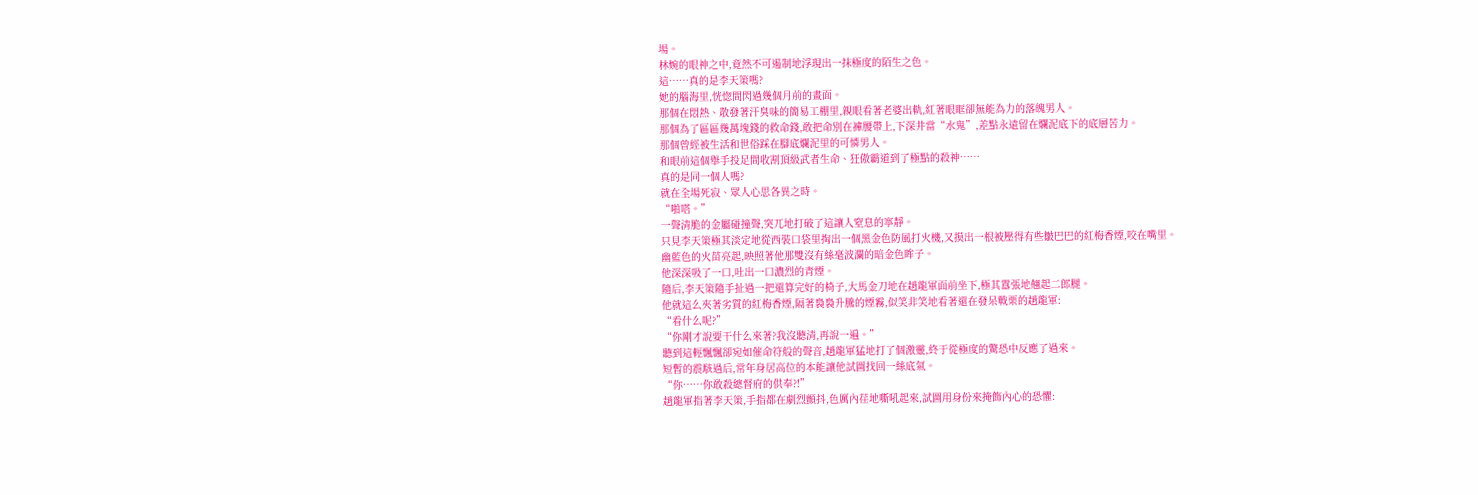場。
林婉的眼神之中,竟然不可遏制地浮現出一抹極度的陌生之色。
這……真的是李天策嗎?
她的腦海里,恍惚間閃過幾個月前的畫面。
那個在悶熱、散發著汗臭味的簡易工棚里,親眼看著老婆出軌,紅著眼眶卻無能為力的落魄男人。
那個為了區區幾萬塊錢的救命錢,敢把命別在褲腰帶上,下深井當“水鬼”,差點永遠留在爛泥底下的底層苦力。
那個曾經被生活和世俗踩在腳底爛泥里的可憐男人。
和眼前這個舉手投足間收割頂級武者生命、狂傲霸道到了極點的殺神……
真的是同一個人嗎?
就在全場死寂、眾人心思各異之時。
“啪嗒。”
一聲清脆的金屬碰撞聲,突兀地打破了這讓人窒息的寧靜。
只見李天策極其淡定地從西裝口袋里掏出一個黑金色防風打火機,又摸出一根被壓得有些皺巴巴的紅梅香煙,咬在嘴里。
幽藍色的火苗亮起,映照著他那雙沒有絲毫波瀾的暗金色眸子。
他深深吸了一口,吐出一口濃烈的青煙。
隨后,李天策隨手扯過一把還算完好的椅子,大馬金刀地在趙龍軍面前坐下,極其囂張地翹起二郎腿。
他就這么夾著劣質的紅梅香煙,隔著裊裊升騰的煙霧,似笑非笑地看著還在發呆戰栗的趙龍軍:
“看什么呢?”
“你剛才說要干什么來著?我沒聽清,再說一遍。”
聽到這輕飄飄卻宛如催命符般的聲音,趙龍軍猛地打了個激靈,終于從極度的驚恐中反應了過來。
短暫的震駭過后,常年身居高位的本能讓他試圖找回一絲底氣。
“你……你敢殺總督府的供奉?!”
趙龍軍指著李天策,手指都在劇烈顫抖,色厲內荏地嘶吼起來,試圖用身份來掩飾內心的恐懼: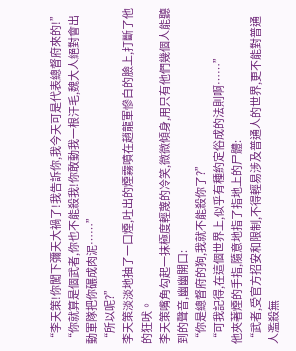“李天策!你闖下彌天大禍了!我告訴你,我今天可是代表總督府來的!”
“你就算是個武者,你也不能殺我!你敢動我一根汗毛,魏大人絕對會出動軍隊把你碾成肉泥……”
“所以呢?”
李天策淡淡地抽了一口煙,吐出的煙霧噴在趙龍軍慘白的臉上,打斷了他的狂吠。
李天策嘴角勾起一抹極度輕蔑的冷笑,微微傾身,用只有他們幾個人能聽到的聲音,幽幽開口:
“你是總督府的狗,我就不能殺你了?”
“可我記得,在這個世界上,似乎有種約定俗成的法則啊……”
他夾著煙的手指,隨意地指了指地上的尸體:
“武者,受官方招安和限制,不得輕易涉及普通人的世界,更不能對普通人濫殺無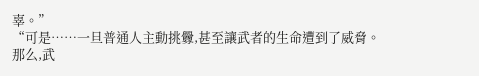辜。”
“可是……一旦普通人主動挑釁,甚至讓武者的生命遭到了威脅。那么,武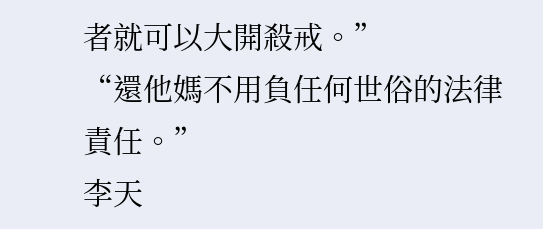者就可以大開殺戒。”
“還他媽不用負任何世俗的法律責任。”
李天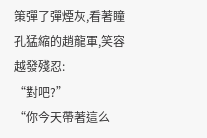策彈了彈煙灰,看著瞳孔猛縮的趙龍軍,笑容越發殘忍:
“對吧?”
“你今天帶著這么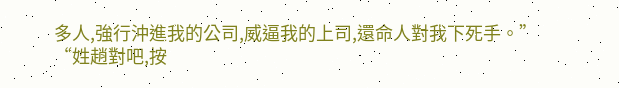多人,強行沖進我的公司,威逼我的上司,還命人對我下死手。”
“姓趙對吧,按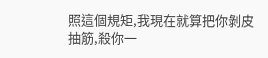照這個規矩,我現在就算把你剝皮抽筋,殺你一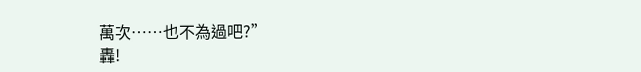萬次……也不為過吧?”
轟!